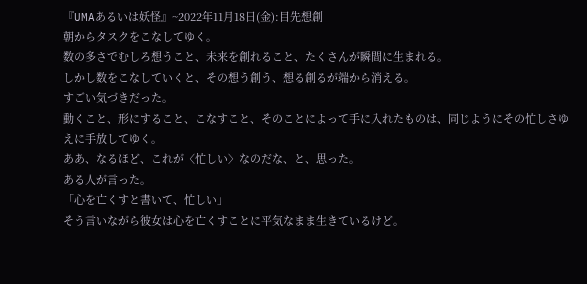『UMAあるいは妖怪』~2022年11月18日(金):目先想創
朝からタスクをこなしてゆく。
数の多さでむしろ想うこと、未来を創れること、たくさんが瞬間に生まれる。
しかし数をこなしていくと、その想う創う、想る創るが端から消える。
すごい気づきだった。
動くこと、形にすること、こなすこと、そのことによって手に入れたものは、同じようにその忙しさゆえに手放してゆく。
ああ、なるほど、これが〈忙しい〉なのだな、と、思った。
ある人が言った。
「心を亡くすと書いて、忙しい」
そう言いながら彼女は心を亡くすことに平気なまま生きているけど。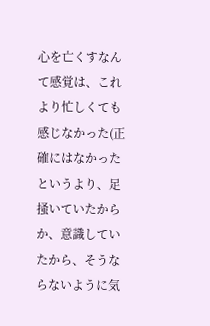心を亡くすなんて感覚は、これより忙しくても感じなかった(正確にはなかったというより、足掻いていたからか、意識していたから、そうならないように気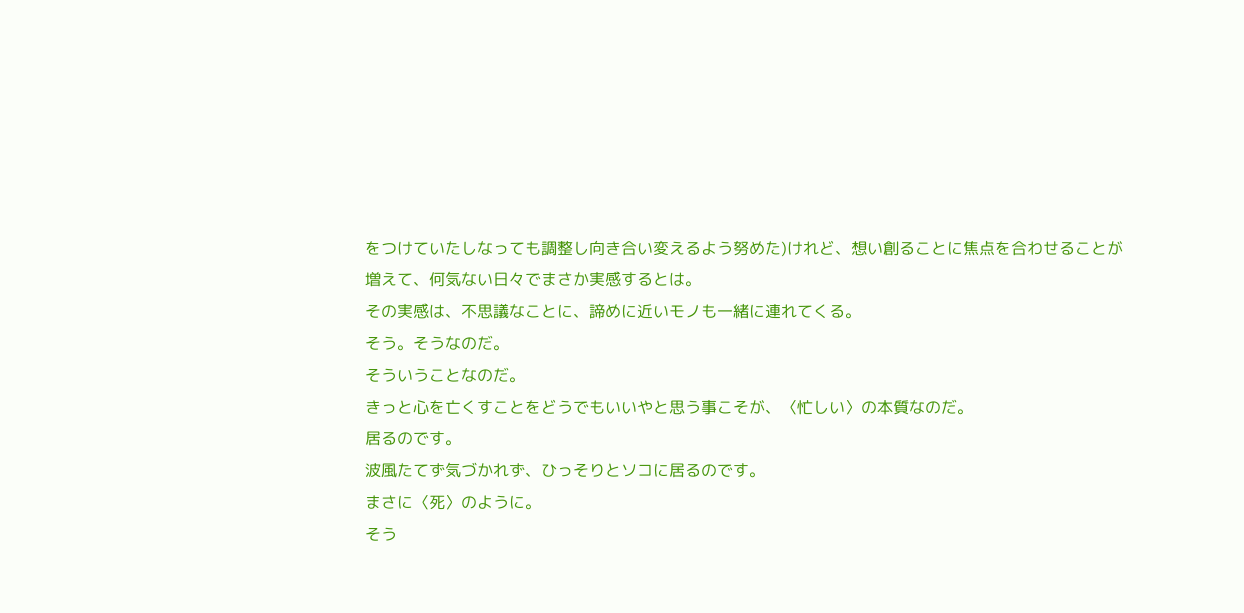をつけていたしなっても調整し向き合い変えるよう努めた)けれど、想い創ることに焦点を合わせることが増えて、何気ない日々でまさか実感するとは。
その実感は、不思議なことに、諦めに近いモノも一緒に連れてくる。
そう。そうなのだ。
そういうことなのだ。
きっと心を亡くすことをどうでもいいやと思う事こそが、〈忙しい〉の本質なのだ。
居るのです。
波風たてず気づかれず、ひっそりとソコに居るのです。
まさに〈死〉のように。
そう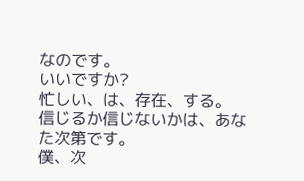なのです。
いいですか?
忙しい、は、存在、する。
信じるか信じないかは、あなた次第です。
僕、次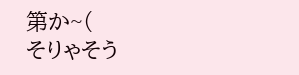第か~(
そりゃそう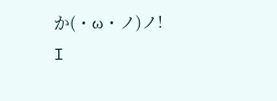か(・ω・ノ)ノ!
I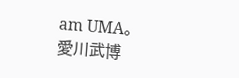am UMA。
愛川武博